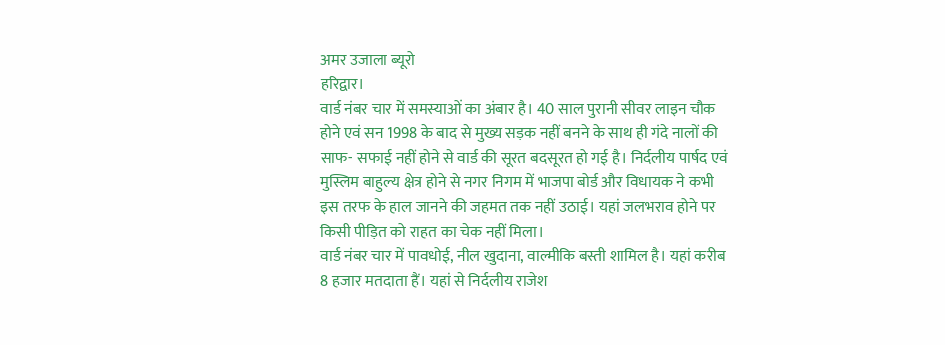अमर उजाला ब्यूरो
हरिद्वार।
वार्ड नंबर चार में समस्याओं का अंबार है। 40 साल पुरानी सीवर लाइन चौक होने एवं सन 1998 के बाद से मुख्य सड़क नहीं बनने के साथ ही गंदे नालों की साफ- सफाई नहीं होने से वार्ड की सूरत बदसूरत हो गई है। निर्दलीय पार्षद एवं मुस्लिम बाहुल्य क्षेत्र होने से नगर निगम में भाजपा बोर्ड और विधायक ने कभी इस तरफ के हाल जानने की जहमत तक नहीं उठाई। यहां जलभराव होने पर किसी पीड़ित को राहत का चेक नहीं मिला।
वार्ड नंबर चार में पावधोई, नील खुदाना, वाल्मीकि बस्ती शामिल है। यहां करीब 8 हजार मतदाता हैं। यहां से निर्दलीय राजेश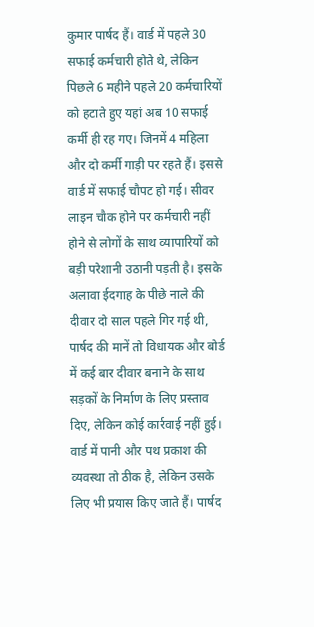कुमार पार्षद हैं। वार्ड में पहले 30 सफाई कर्मचारी होते थे, लेकिन पिछले 6 महीने पहले 20 कर्मचारियों को हटाते हुए यहां अब 10 सफाई कर्मी ही रह गए। जिनमें 4 महिला और दो कर्मी गाड़ी पर रहते हैं। इससे वार्ड में सफाई चौपट हो गई। सीवर लाइन चौक होने पर कर्मचारी नहीं होने से लोगों के साथ व्यापारियों को बड़ी परेशानी उठानी पड़ती है। इसके अलावा ईदगाह के पीछे नाले की दीवार दो साल पहले गिर गई थी, पार्षद की मानें तो विधायक और बोर्ड में कई बार दीवार बनाने के साथ सड़कों के निर्माण के लिए प्रस्ताव दिए, लेकिन कोई कार्रवाई नहीं हुई। वार्ड में पानी और पथ प्रकाश की व्यवस्था तो ठीक है, लेकिन उसके लिए भी प्रयास किए जाते हैं। पार्षद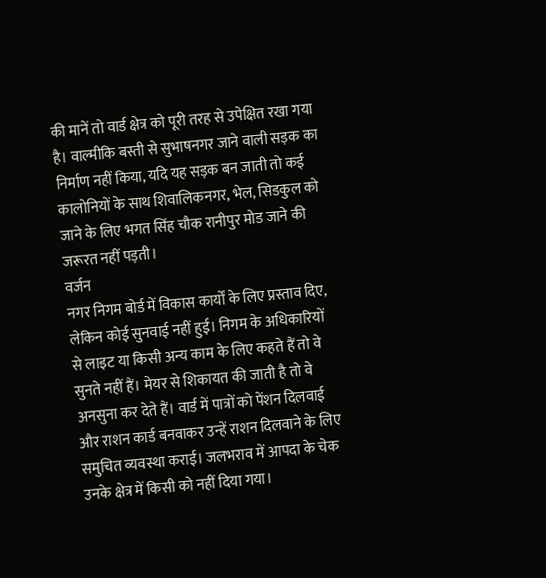की मानें तो वार्ड क्षेत्र को पूरी तरह से उपेक्षित रखा गया है। वाल्मीकि बस्ती से सुभाषनगर जाने वाली सड़क का निर्माण नहीं किया, यदि यह सड़क बन जाती तो कई कालोनियों के साथ शिवालिकनगर, भेल, सिडकुल को जाने के लिए भगत सिंह चौक रानीपुर मोड जाने की जरूरत नहीं पड़ती।
वर्जन
नगर निगम बोर्ड में विकास कार्यों के लिए प्रस्ताव दिए, लेकिन कोई सुनवाई नहीं हुई। निगम के अधिकारियों से लाइट या किसी अन्य काम के लिए कहते हैं तो वे सुनते नहीं हैं। मेयर से शिकायत की जाती है तो वे अनसुना कर देते हैं। वार्ड में पात्रों को पेंशन दिलवाई और राशन कार्ड बनवाकर उन्हें राशन दिलवाने के लिए समुचित व्यवस्था कराई। जलभराव में आपदा के चेक उनके क्षेत्र में किसी को नहीं दिया गया।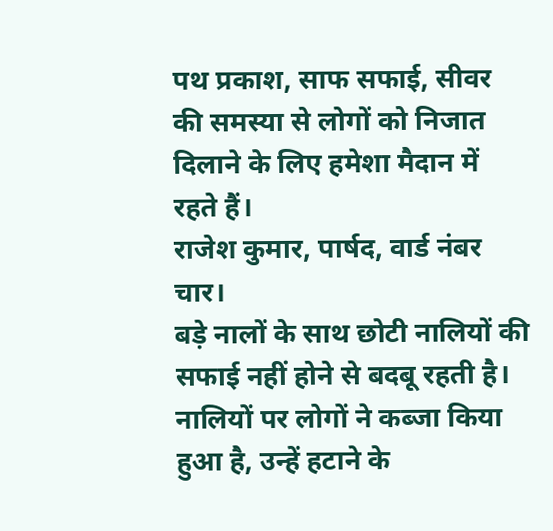पथ प्रकाश, साफ सफाई, सीवर की समस्या से लोगों को निजात दिलाने के लिए हमेशा मैदान में रहते हैं।
राजेश कुमार, पार्षद, वार्ड नंबर चार।
बड़े नालों के साथ छोटी नालियों की सफाई नहीं होने से बदबू रहती है। नालियों पर लोगों ने कब्जा किया हुआ है, उन्हें हटाने के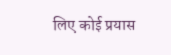लिए कोई प्रयास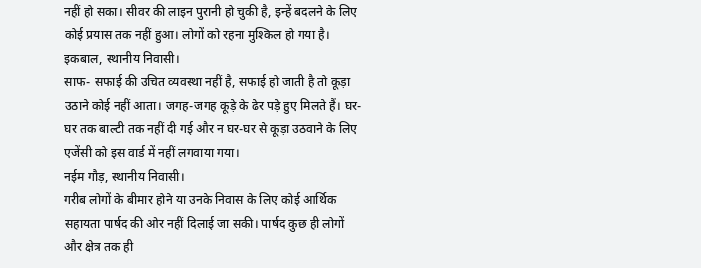नहीं हो सका। सीवर की लाइन पुरानी हो चुकी है, इन्हें बदलने के लिए कोई प्रयास तक नहीं हुआ। लोगों को रहना मुश्किल हो गया है।
इकबाल, स्थानीय निवासी।
साफ- सफाई की उचित व्यवस्था नहीं है, सफाई हो जाती है तो कूड़ा उठाने कोई नहीं आता। जगह-जगह कूड़े के ढेर पड़े हुए मिलते हैं। घर-घर तक बाल्टी तक नहीं दी गई और न घर-घर से कूड़ा उठवाने के लिए एजेंसी को इस वार्ड में नहीं लगवाया गया।
नईम गौड़, स्थानीय निवासी।
गरीब लोगों के बीमार होने या उनके निवास के लिए कोई आर्थिक सहायता पार्षद की ओर नहीं दिलाई जा सकी। पार्षद कुछ ही लोगों और क्षेत्र तक ही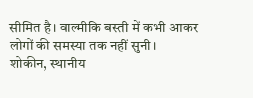सीमित है। वाल्मीकि बस्ती में कभी आकर लोगों की समस्या तक नहीं सुनी।
शोकीन, स्थानीय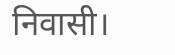निवासी।